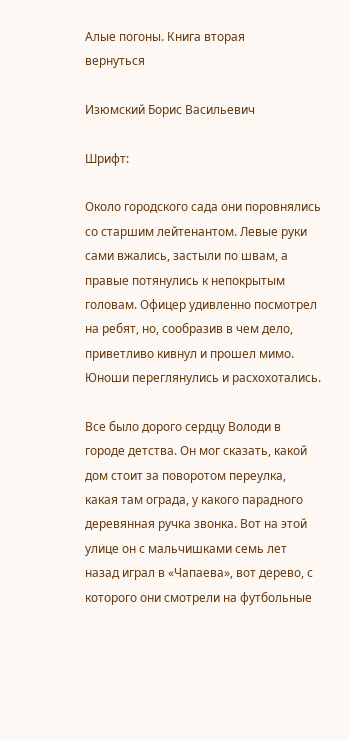Алые погоны. Книга вторая
вернуться

Изюмский Борис Васильевич

Шрифт:

Около городского сада они поровнялись со старшим лейтенантом. Левые руки сами вжались, застыли по швам, а правые потянулись к непокрытым головам. Офицер удивленно посмотрел на ребят, но, сообразив в чем дело, приветливо кивнул и прошел мимо. Юноши переглянулись и расхохотались.

Все было дорого сердцу Володи в городе детства. Он мог сказать, какой дом стоит за поворотом переулка, какая там ограда, у какого парадного деревянная ручка звонка. Вот на этой улице он с мальчишками семь лет назад играл в «Чапаева», вот дерево, с которого они смотрели на футбольные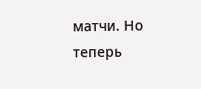матчи. Но теперь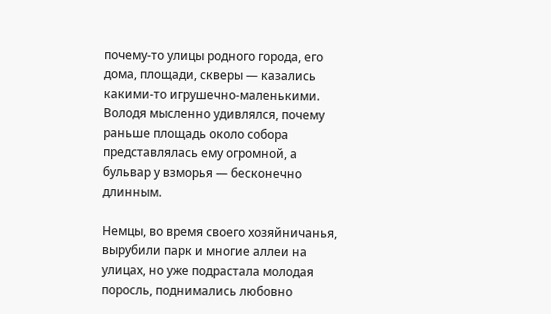почему-то улицы родного города, его дома, площади, скверы — казались какими-то игрушечно-маленькими. Володя мысленно удивлялся, почему раньше площадь около собора представлялась ему огромной, а бульвар у взморья — бесконечно длинным.

Немцы, во время своего хозяйничанья, вырубили парк и многие аллеи на улицах, но уже подрастала молодая поросль, поднимались любовно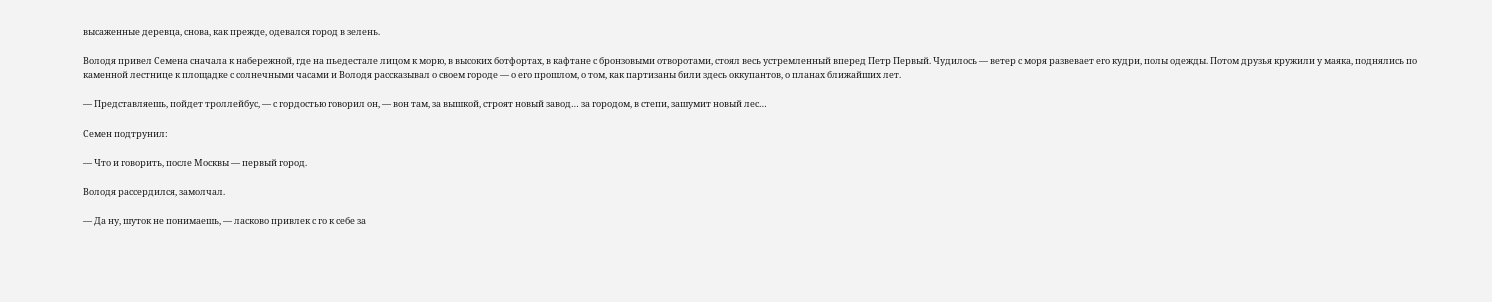высаженные деревца, снова, как прежде, одевался город в зелень.

Володя привел Семена сначала к набережной, где на пьедестале лицом к морю, в высоких ботфортах, в кафтане с бронзовыми отворотами, стоял весь устремленный вперед Петр Первый. Чудилось — ветер с моря развевает его кудри, полы одежды. Потом друзья кружили у маяка, поднялись по каменной лестнице к площадке с солнечными часами и Володя рассказывал о своем городе — о его прошлом, о том, как партизаны били здесь оккупантов, о планах ближайших лет.

— Представляешь, пойдет троллейбус, — с гордостью говорил он, — вон там, за вышкой, строят новый завод… за городом, в степи, зашумит новый лес…

Семен подтрунил:

— Что и говорить, после Москвы — первый город.

Володя рассердился, замолчал.

— Да ну, шуток не понимаешь, — ласково привлек с го к себе за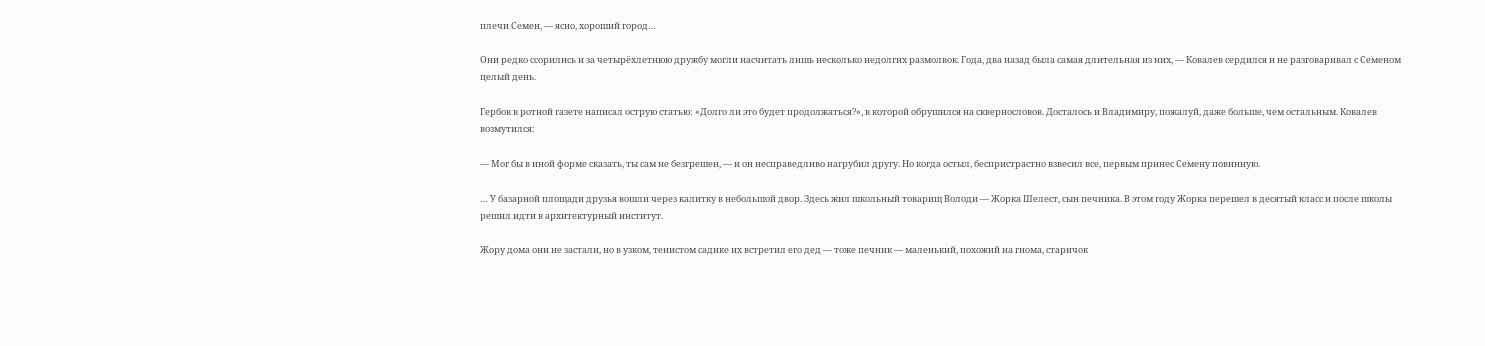плечи Семен, — ясно, хороший город…

Они редко ссорились и за четырёхлетнюю дружбу могли насчитать лишь несколько недолгих размолвок. Года, два назад была самая длительная из них, — Ковалев сердился и не разговаривал с Семеном целый день.

Гербов в ротной газете написал острую статью: «Долго ли это будет продолжаться?», в которой обрушился на сквернословов. Досталось и Владимиру, пожалуй, даже больше, чем остальным. Ковалев возмутился:

— Мог бы в иной форме сказать, ты сам не безгрешен, — и он несправедливо нагрубил другу. Но когда остыл, беспристрастно взвесил все, первым принес Семену повинную.

… У базарной площади друзья вошли через калитку в небольшой двор. Здесь жил школьный товарищ Володи — Жорка Шелест, сын печника. В этом году Жорка перешел в десятый класс и после школы решил идти в архитектурный институт.

Жору дома они не застали, но в узком, тенистом садике их встретил его дед — тоже печник — маленький, похожий на гнома, старичок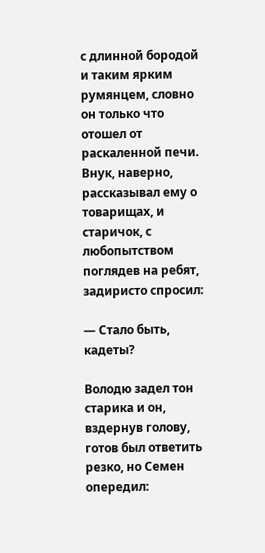с длинной бородой и таким ярким румянцем, словно он только что отошел от раскаленной печи. Внук, наверно, рассказывал ему о товарищах, и старичок, с любопытством поглядев на ребят, задиристо спросил:

— Стало быть, кадеты?

Володю задел тон старика и он, вздернув голову, готов был ответить резко, но Семен опередил: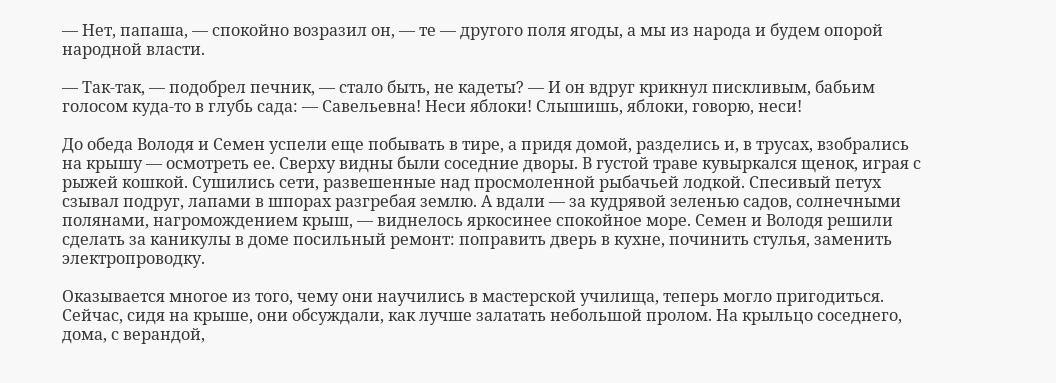— Нет, папаша, — спокойно возразил он, — те — другого поля ягоды, а мы из народа и будем опорой народной власти.

— Так-так, — подобрел печник, — стало быть, не кадеты? — И он вдруг крикнул пискливым, бабьим голосом куда-то в глубь сада: — Савельевна! Неси яблоки! Слышишь, яблоки, говорю, неси!

До обеда Володя и Семен успели еще побывать в тире, а придя домой, разделись и, в трусах, взобрались на крышу — осмотреть ее. Сверху видны были соседние дворы. В густой траве кувыркался щенок, играя с рыжей кошкой. Сушились сети, развешенные над просмоленной рыбачьей лодкой. Спесивый петух сзывал подруг, лапами в шпорах разгребая землю. А вдали — за кудрявой зеленью садов, солнечными полянами, нагромождением крыш, — виднелось яркосинее спокойное море. Семен и Володя решили сделать за каникулы в доме посильный ремонт: поправить дверь в кухне, починить стулья, заменить электропроводку.

Оказывается многое из того, чему они научились в мастерской училища, теперь могло пригодиться. Сейчас, сидя на крыше, они обсуждали, как лучше залатать небольшой пролом. На крыльцо соседнего, дома, с верандой,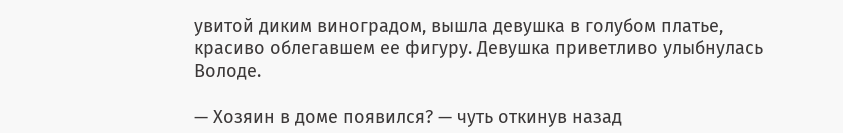увитой диким виноградом, вышла девушка в голубом платье, красиво облегавшем ее фигуру. Девушка приветливо улыбнулась Володе.

— Хозяин в доме появился? — чуть откинув назад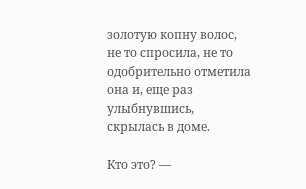золотую копну волос, не то спросила, не то одобрительно отметила она и, еще раз улыбнувшись, скрылась в доме.

Кто это? —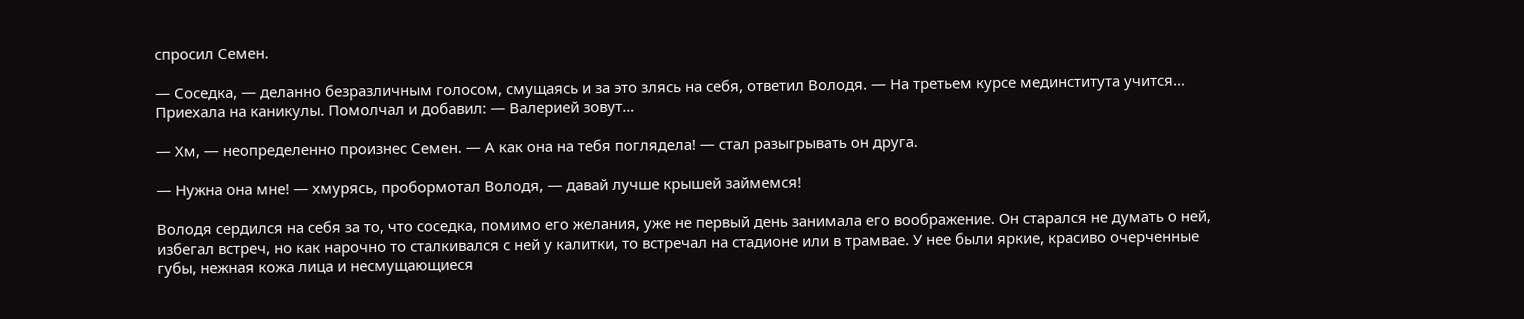спросил Семен.

— Соседка, — деланно безразличным голосом, смущаясь и за это злясь на себя, ответил Володя. — На третьем курсе мединститута учится… Приехала на каникулы. Помолчал и добавил: — Валерией зовут…

— Хм, — неопределенно произнес Семен. — А как она на тебя поглядела! — стал разыгрывать он друга.

— Нужна она мне! — хмурясь, пробормотал Володя, — давай лучше крышей займемся!

Володя сердился на себя за то, что соседка, помимо его желания, уже не первый день занимала его воображение. Он старался не думать о ней, избегал встреч, но как нарочно то сталкивался с ней у калитки, то встречал на стадионе или в трамвае. У нее были яркие, красиво очерченные губы, нежная кожа лица и несмущающиеся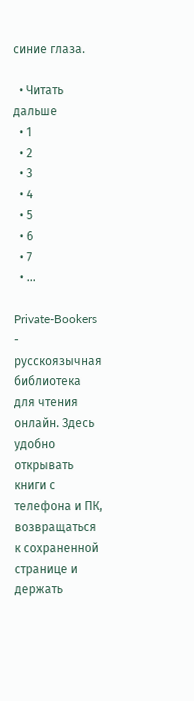синие глаза.

  • Читать дальше
  • 1
  • 2
  • 3
  • 4
  • 5
  • 6
  • 7
  • ...

Private-Bookers - русскоязычная библиотека для чтения онлайн. Здесь удобно открывать книги с телефона и ПК, возвращаться к сохраненной странице и держать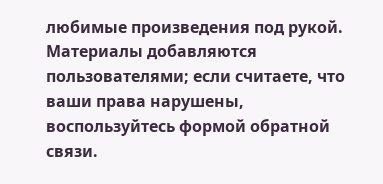любимые произведения под рукой. Материалы добавляются пользователями; если считаете, что ваши права нарушены, воспользуйтесь формой обратной связи.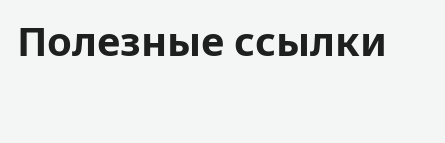Полезные ссылки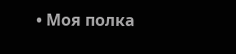• Моя полка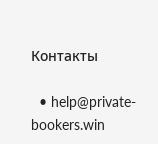Контакты

  • help@private-bookers.win